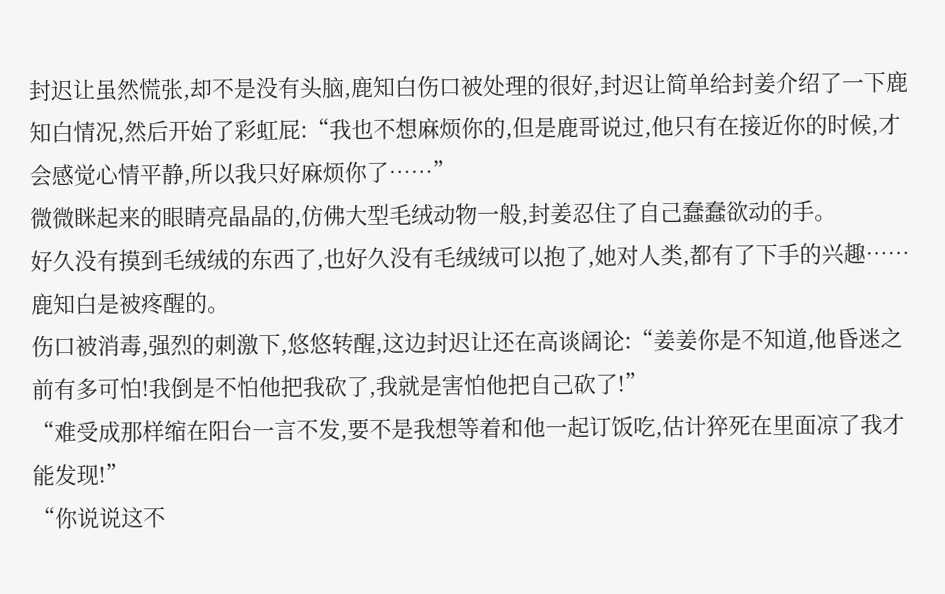封迟让虽然慌张,却不是没有头脑,鹿知白伤口被处理的很好,封迟让简单给封姜介绍了一下鹿知白情况,然后开始了彩虹屁:“我也不想麻烦你的,但是鹿哥说过,他只有在接近你的时候,才会感觉心情平静,所以我只好麻烦你了……”
微微眯起来的眼睛亮晶晶的,仿佛大型毛绒动物一般,封姜忍住了自己蠢蠢欲动的手。
好久没有摸到毛绒绒的东西了,也好久没有毛绒绒可以抱了,她对人类,都有了下手的兴趣……
鹿知白是被疼醒的。
伤口被消毒,强烈的刺激下,悠悠转醒,这边封迟让还在高谈阔论:“姜姜你是不知道,他昏迷之前有多可怕!我倒是不怕他把我砍了,我就是害怕他把自己砍了!”
“难受成那样缩在阳台一言不发,要不是我想等着和他一起订饭吃,估计猝死在里面凉了我才能发现!”
“你说说这不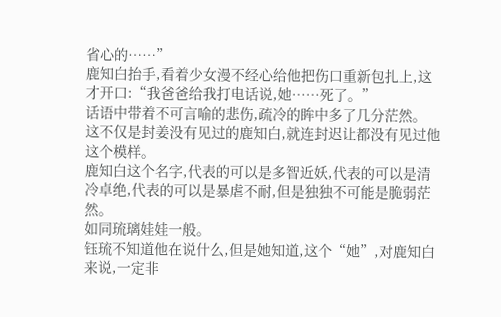省心的……”
鹿知白抬手,看着少女漫不经心给他把伤口重新包扎上,这才开口:“我爸爸给我打电话说,她……死了。”
话语中带着不可言喻的悲伤,疏冷的眸中多了几分茫然。
这不仅是封姜没有见过的鹿知白,就连封迟让都没有见过他这个模样。
鹿知白这个名字,代表的可以是多智近妖,代表的可以是清冷卓绝,代表的可以是暴虐不耐,但是独独不可能是脆弱茫然。
如同琉璃娃娃一般。
钰琉不知道他在说什么,但是她知道,这个“她”,对鹿知白来说,一定非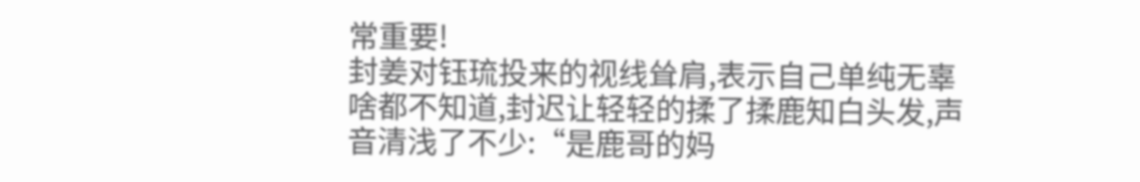常重要!
封姜对钰琉投来的视线耸肩,表示自己单纯无辜啥都不知道,封迟让轻轻的揉了揉鹿知白头发,声音清浅了不少:“是鹿哥的妈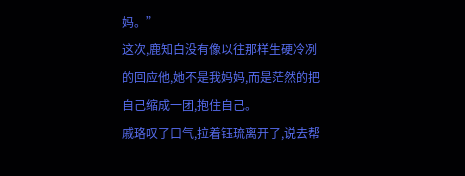妈。”
这次,鹿知白没有像以往那样生硬冷冽的回应他,她不是我妈妈,而是茫然的把自己缩成一团,抱住自己。
戚珞叹了口气,拉着钰琉离开了,说去帮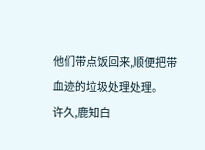他们带点饭回来,顺便把带血迹的垃圾处理处理。
许久,鹿知白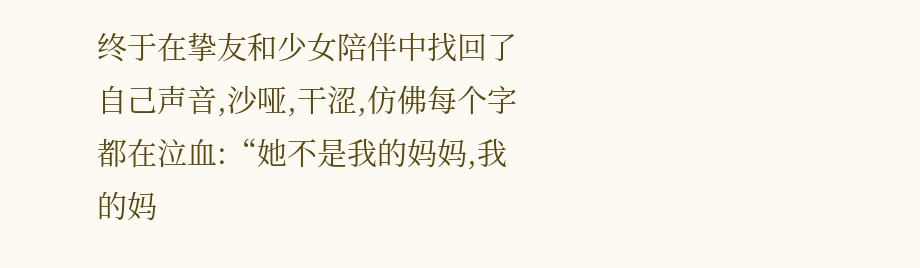终于在挚友和少女陪伴中找回了自己声音,沙哑,干涩,仿佛每个字都在泣血:“她不是我的妈妈,我的妈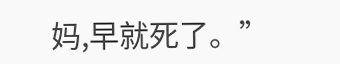妈,早就死了。”